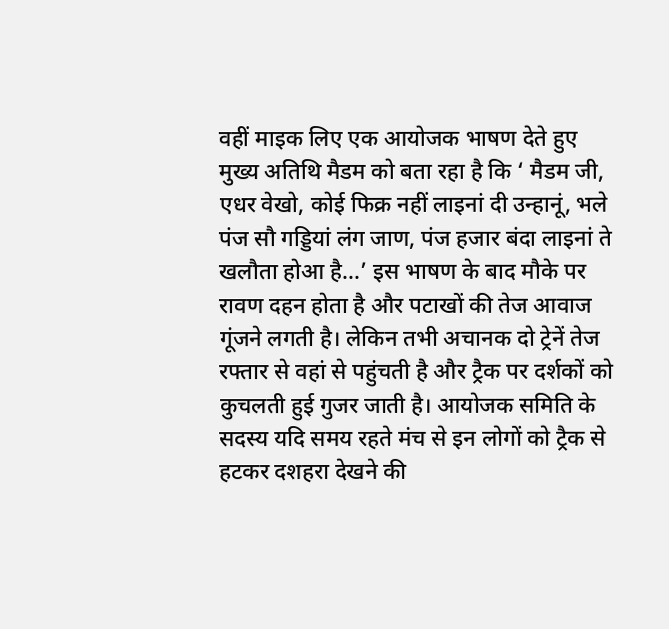वहीं माइक लिए एक आयोजक भाषण देते हुए मुख्य अतिथि मैडम को बता रहा है कि ‘ मैडम जी, एधर वेखो, कोई फिक्र नहीं लाइनां दी उन्हानूं, भले पंज सौ गड्डियां लंग जाण, पंज हजार बंदा लाइनां ते खलौता होआ है...’ इस भाषण के बाद मौके पर रावण दहन होता है और पटाखों की तेज आवाज गूंजने लगती है। लेकिन तभी अचानक दो ट्रेनें तेज रफ्तार से वहां से पहुंचती है और ट्रैक पर दर्शकों को कुचलती हुई गुजर जाती है। आयोजक समिति के सदस्य यदि समय रहते मंच से इन लोगों को ट्रैक से हटकर दशहरा देखने की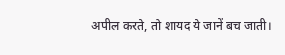अपील करते, तो शायद ये जानें बच जाती।